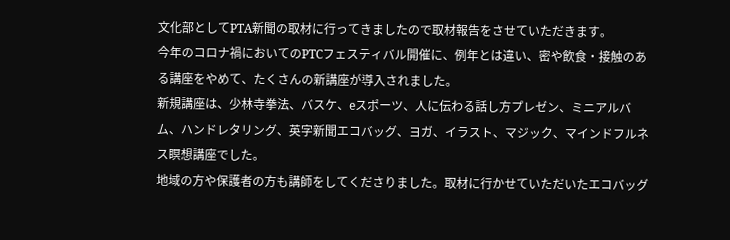文化部としてPTA新聞の取材に行ってきましたので取材報告をさせていただきます。
今年のコロナ禍においてのPTCフェスティバル開催に、例年とは違い、密や飲食・接触のある講座をやめて、たくさんの新講座が導入されました。
新規講座は、少林寺拳法、バスケ、eスポーツ、人に伝わる話し方プレゼン、ミニアルバム、ハンドレタリング、英字新聞エコバッグ、ヨガ、イラスト、マジック、マインドフルネス瞑想講座でした。
地域の方や保護者の方も講師をしてくださりました。取材に行かせていただいたエコバッグ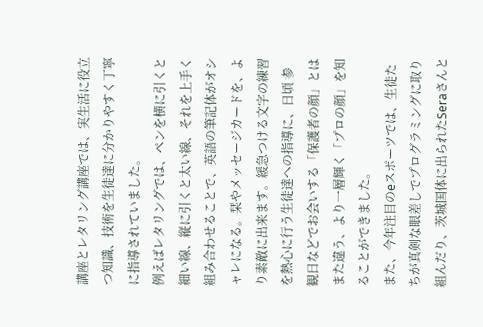講座とレタリング講座では、実生活に役立つ知識、技術を生徒達に分かりやすく丁寧に指導されていました。
例えばレタリングでは、ペンを横に引くと細い線、縦に引くと太い線、それを上手く組み合わせることで、英語の筆記体がオシャレになる。栞やメッセージカードを、より素敵に出来ます。緩急つける文字の練習を熱心に行う生徒達への指導に、日頃 参観日などでお会いする「保護者の顔」とはまた違う、より一層輝く「プロの顔」を知ることができました。
また、今年注目のeスポーツでは、生徒たちが真剣な眼差しでプログラミングに取り組んだり、茨城国体に出られたSeraさんと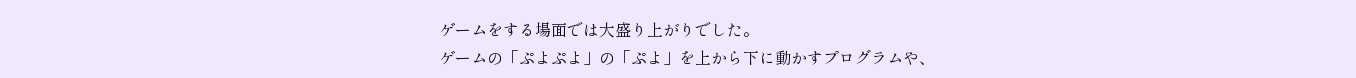ゲームをする場面では大盛り上がりでした。
ゲームの「ぷよぷよ」の「ぷよ」を上から下に動かすプログラムや、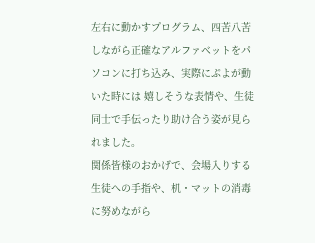左右に動かすプログラム、四苦八苦しながら正確なアルファベットをパソコンに打ち込み、実際にぷよが動いた時には 嬉しそうな表情や、生徒同士で手伝ったり助け合う姿が見られました。
関係皆様のおかげで、会場入りする生徒への手指や、机・マットの消毒に努めながら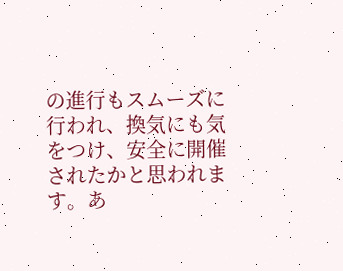の進行もスムーズに行われ、換気にも気をつけ、安全に開催されたかと思われます。あ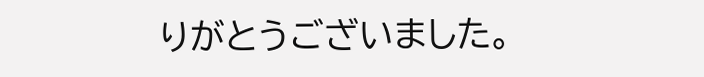りがとうございました。